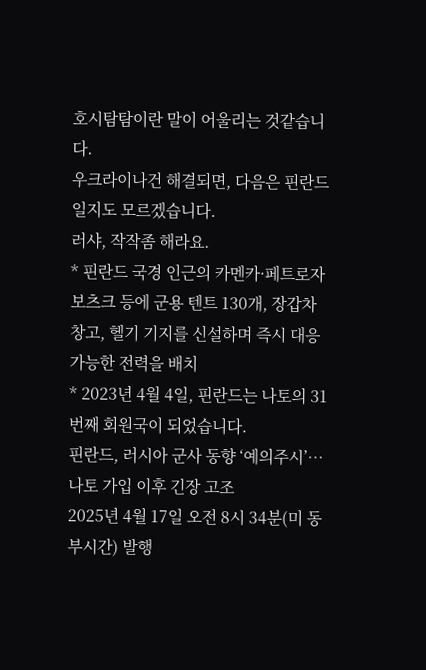호시탐탐이란 말이 어울리는 것같습니다.
우크라이나건 해결되면, 다음은 핀란드일지도 모르겠습니다.
러샤, 작작좀 해라요.
* 핀란드 국경 인근의 카멘카·페트로자보츠크 등에 군용 텐트 130개, 장갑차 창고, 헬기 기지를 신설하며 즉시 대응 가능한 전력을 배치
* 2023년 4월 4일, 핀란드는 나토의 31번째 회원국이 되었습니다.
핀란드, 러시아 군사 동향 ‘예의주시’…나토 가입 이후 긴장 고조
2025년 4월 17일 오전 8시 34분(미 동부시간) 발행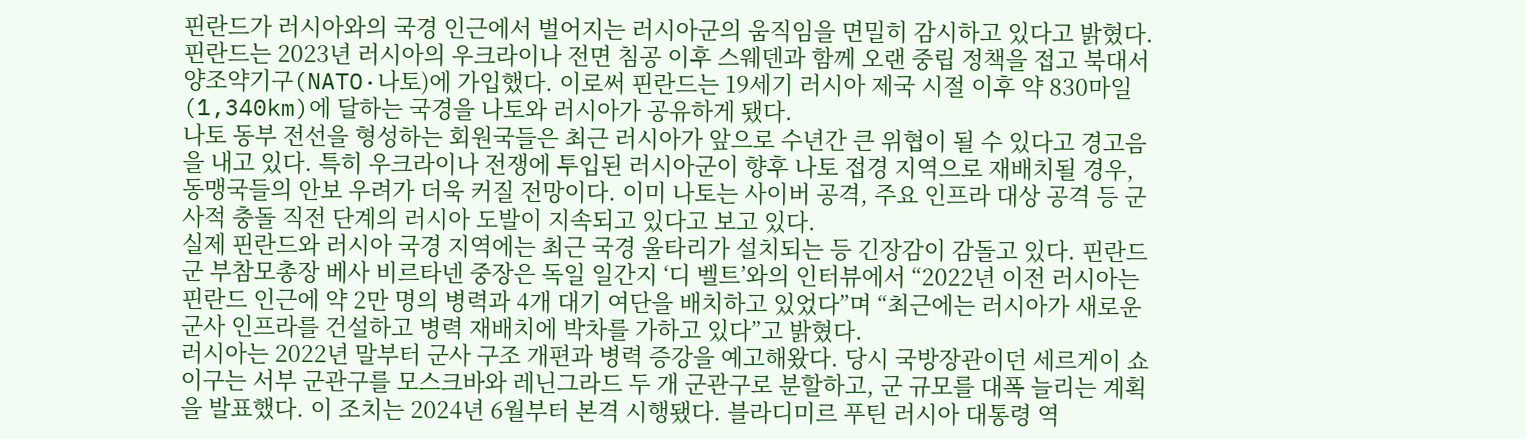핀란드가 러시아와의 국경 인근에서 벌어지는 러시아군의 움직임을 면밀히 감시하고 있다고 밝혔다. 핀란드는 2023년 러시아의 우크라이나 전면 침공 이후 스웨덴과 함께 오랜 중립 정책을 접고 북대서양조약기구(NATO·나토)에 가입했다. 이로써 핀란드는 19세기 러시아 제국 시절 이후 약 830마일(1,340km)에 달하는 국경을 나토와 러시아가 공유하게 됐다.
나토 동부 전선을 형성하는 회원국들은 최근 러시아가 앞으로 수년간 큰 위협이 될 수 있다고 경고음을 내고 있다. 특히 우크라이나 전쟁에 투입된 러시아군이 향후 나토 접경 지역으로 재배치될 경우, 동맹국들의 안보 우려가 더욱 커질 전망이다. 이미 나토는 사이버 공격, 주요 인프라 대상 공격 등 군사적 충돌 직전 단계의 러시아 도발이 지속되고 있다고 보고 있다.
실제 핀란드와 러시아 국경 지역에는 최근 국경 울타리가 설치되는 등 긴장감이 감돌고 있다. 핀란드군 부참모총장 베사 비르타넨 중장은 독일 일간지 ‘디 벨트’와의 인터뷰에서 “2022년 이전 러시아는 핀란드 인근에 약 2만 명의 병력과 4개 대기 여단을 배치하고 있었다”며 “최근에는 러시아가 새로운 군사 인프라를 건설하고 병력 재배치에 박차를 가하고 있다”고 밝혔다.
러시아는 2022년 말부터 군사 구조 개편과 병력 증강을 예고해왔다. 당시 국방장관이던 세르게이 쇼이구는 서부 군관구를 모스크바와 레닌그라드 두 개 군관구로 분할하고, 군 규모를 대폭 늘리는 계획을 발표했다. 이 조치는 2024년 6월부터 본격 시행됐다. 블라디미르 푸틴 러시아 대통령 역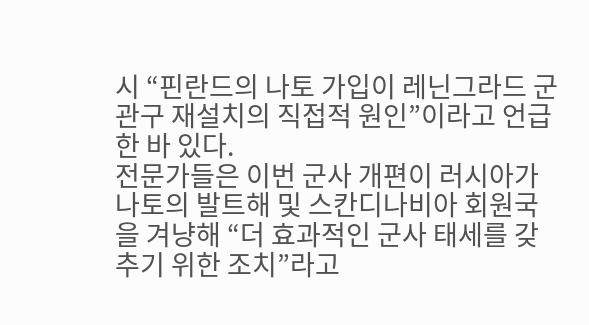시 “핀란드의 나토 가입이 레닌그라드 군관구 재설치의 직접적 원인”이라고 언급한 바 있다.
전문가들은 이번 군사 개편이 러시아가 나토의 발트해 및 스칸디나비아 회원국을 겨냥해 “더 효과적인 군사 태세를 갖추기 위한 조치”라고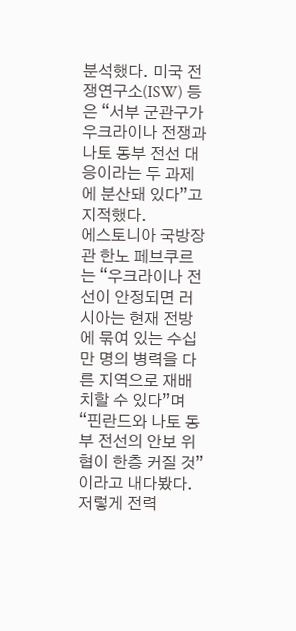분석했다. 미국 전쟁연구소(ISW) 등은 “서부 군관구가 우크라이나 전쟁과 나토 동부 전선 대응이라는 두 과제에 분산돼 있다”고 지적했다.
에스토니아 국방장관 한노 페브쿠르는 “우크라이나 전선이 안정되면 러시아는 현재 전방에 묶여 있는 수십만 명의 병력을 다른 지역으로 재배치할 수 있다”며 “핀란드와 나토 동부 전선의 안보 위협이 한층 커질 것”이라고 내다봤다.
저렇게 전력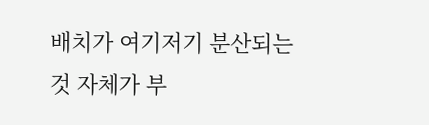배치가 여기저기 분산되는것 자체가 부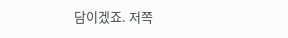담이겠죠. 저쪽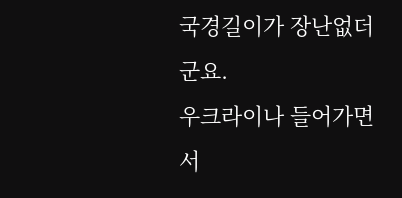국경길이가 장난없더군요.
우크라이나 들어가면서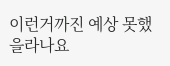이런거까진 예상 못했을라나요